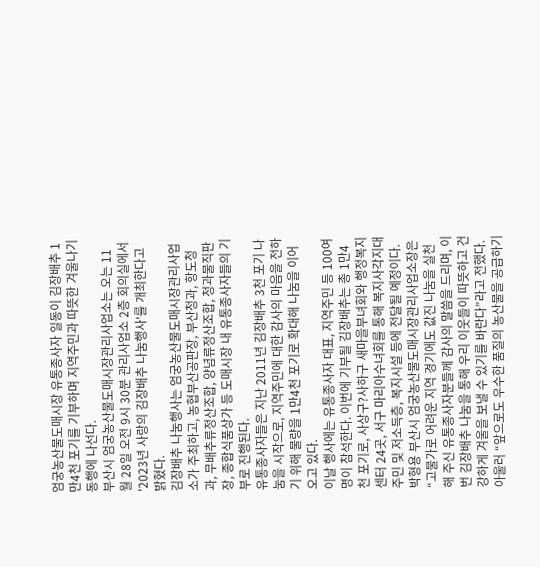엄궁농산물도매시장 유통종사자 일동이 김장배추 1만4천 포기를 기부하며 지역주민과 따뜻한 겨울나기 동행에 나선다.
부산시 엄궁농산물도매시장관리사업소는 오는 11월 28일 오전 9시 30분 관리사업소 2층 회의실에서 '2023년 사랑의 김장배추 나눔행사'를 개최한다고 밝혔다.
김장배추 나눔행사는 엄궁농산물도매시장관리사업소가 주최하고, 농협부산공판장, 부산청과, 항도청과, 무배추류정산조합, 양념류정산조합, 청과물직판장, 종합식품상가 등 도매시장 내 유통종사자들의 기부로 진행된다.
유통종사자들은 지난 2011년 김장배추 3천 포기 나눔을 시작으로, 지역주민에 대한 감사의 마음을 전하기 위해 물량을 1만4천 포기로 확대해 나눔을 이어오고 있다.
이날 행사에는 유통종사자 대표, 지역주민 등 100여 명이 참석한다. 이번에 기부될 김장배추는 총 1만4천 포기로, 사상구?사하구 새마을부녀회와 행정복지센터 24곳, 서구 마리아수녀회를 통해 복지사각지대 주민 및 저소득층, 복지시설 등에 전달될 예정이다.
박형용 부산시 엄궁농산물도매시장관리사업소장은 “고물가로 어려운 지역 경기에도 값진 나눔을 실천해 주신 유통종사자분들께 감사의 말씀을 드리며, 이번 김장배추 나눔을 통해 우리 이웃들이 따뜻하고 건강하게 겨울을 보낼 수 있기를 바란다”라고 전했다. 아울러 “앞으로도 우수한 품질의 농산물을 공급하기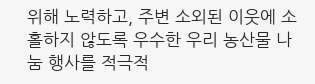위해 노력하고, 주변 소외된 이웃에 소홀하지 않도록 우수한 우리 농산물 나눔 행사를 적극적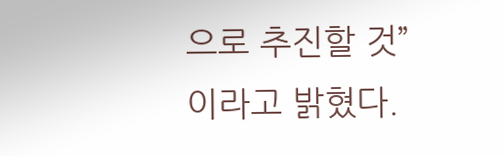으로 추진할 것”이라고 밝혔다.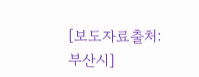[보도자료출처: 부산시]